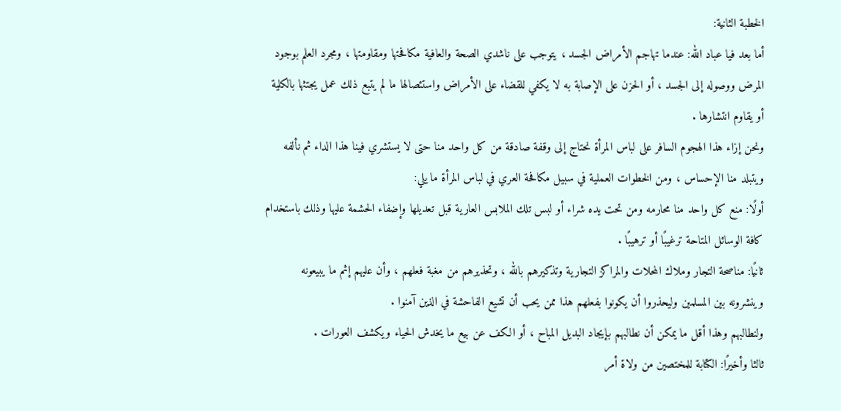الخطبة الثانية:
أما بعد فيا عباد الله: عندما تهاجم الأمراض الجسد ، يتوجب على ناشدي الصحة والعافية مكافحتها ومقاومتها ، ومجرد العلم بوجود المرض ووصوله إلى الجسد ، أو الحزن على الإصابة به لا يكفي للقضاء على الأمراض واستئصالها ما لم يتبع ذلك عمل يجتثها بالكلية أو يقاوم انتشارها .
ونحن إزاء هذا الهجوم السافر على لباس المرأة نحتاج إلى وقفة صادقة من كل واحد منا حتى لا يستشري فينا هذا الداء ثم نألفه ويتبلد منا الإحساس ، ومن الخطوات العملية في سبيل مكافحة العري في لباس المرأة ما يلي:
أولًا: منع كل واحد منا محارمه ومن تحت يده شراء أو لبس تلك الملابس العارية قبل تعديلها وإضفاء الحشمة عليها وذلك باستخدام كافة الوسائل المتاحة ترغيبًا أو ترهيبًا .
ثانيًا: مناصحة التجار وملاك المحلات والمراكز التجارية وتذكيرهم بالله ، وتحذيرهم من مغبة فعلهم ، وأن عليهم إثم ما يبيعونه وينشرونه بين المسلمين وليحذروا أن يكونوا بفعلهم هذا ممن يحب أن تشيع الفاحشة في الذين آمنوا .
ولنطالبهم وهذا أقل ما يمكن أن نطالبهم بإيجاد البديل المباح ، أو الكف عن بيع ما يخدش الحياء ويكشف العورات .
ثالثا وأخيرًا: الكتابة للمختصين من ولاة أمر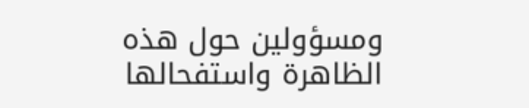ومسؤولين حول هذه الظاهرة واستفحالها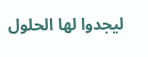ليجدوا لها الحلول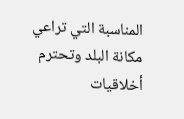المناسبة التي تراعي مكانة البلد وتحترم أخلاقيات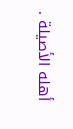أهله الأصيلة .